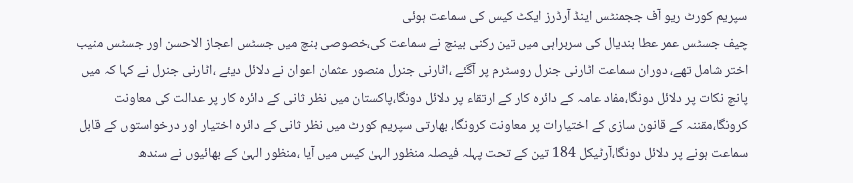سپریم کورٹ ریو آف ججمنٹس اینڈ آرڈرز ایکٹ کیس کی سماعت ہوئی
چیف جسٹس عمر عطا بندیال کی سربراہی میں تین رکنی بینچ نے سماعت کی،خصوصی بنچ میں جسٹس اعجاز الاحسن اور جسٹس منیب اختر شامل تھے، دوران سماعت اٹارنی جنرل روسٹرم پر آگئے ،اٹارنی جنرل منصور عثمان اعوان نے دلائل دیئے ،اٹارنی جنرل نے کہا کہ میں پانچ نکات پر دلائل دونگا،مفاد عامہ کے دائرہ کار کے ارتقاء پر دلائل دونگا،پاکستان میں نظر ثانی کے دائرہ کار پر عدالت کی معاونت کرونگا،مقننہ کے قانون سازی کے اختیارات پر معاونت کرونگا، بھارتی سپریم کورٹ میں نظر ثانی کے دائرہ اختیار اور درخواستوں کے قابل سماعت ہونے پر دلائل دونگا،آرٹیکل 184 تین کے تحت پہلہ فیصلہ منظور الہیٰ کیس میں آیا ،منظور الہیٰ کے بھائیوں نے سندھ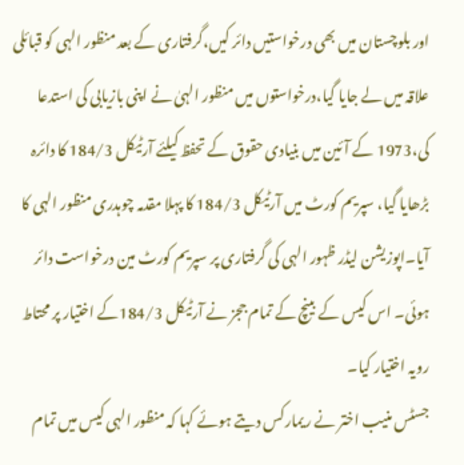اور بلوچستان میں بھی درخواستیں دائر کیں،گرفتاری کے بعد منظور الہی کو قبائلی علاقہ میں لے جایا گیا،درخواستوں میں منظور الہیٰ نے اپنی بازیابی کی استدعا کی،1973 کے آئین میں بنیادی حقوق کے تحفظ کیلئے آرٹیکل 184/3 کا دائرہ بڑھایا گیا، سپریم کورٹ میں آرٹیکل 184/3 کا پہلا مقدمہ چوہدری منظور الہی کا آیا۔اپوزیشن لیڈر ظہور الہی کی گرفتاری پر سپریم کورٹ مین درخواست دائر ہوئی۔ اس کیس کے بینچ کے تمام ججز نے آرٹیکل 184/3کے اختیار پر محتاط رویہ اختیار کیا۔
جسٹس منیب اختر نے ریمارکس دیتے ہوئے کہا کہ منظور الہی کیس میں تمام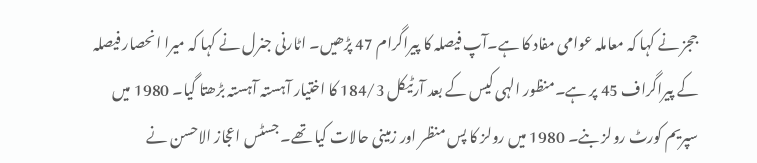ججز نے کہا کہ معاملہ عوامی مفاد کا ہے۔آپ فیصلہ کا پیراگرام 47 پڑھیں۔ اٹارنی جنرل نے کہا کہ میرا انحصار فیصلہ کے پیراگراف 45 پر ہے۔منظور الہی کیس کے بعد آرٹیکل 184/3 کا اختیار آہستہ آہستہ بڑھتا گیا۔ 1980 میں سپریم کورٹ رولز بنے۔ 1980 میں رولز کا پس منظر اور زمینی حالات کیا تھے۔ جسٹس اعجاز الاحسن نے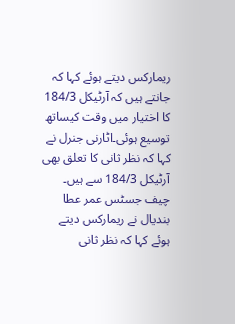ریمارکس دیتے ہوئے کہا کہ جانتے ہیں کہ آرٹیکل 184/3 کا اختیار میں وقت کیساتھ توسیع ہوئی۔اٹارنی جنرل نے کہا کہ نظر ثانی کا تعلق بھی آرٹیکل 184/3 سے ہیں۔ چیف جسٹس عمر عطا بندیال نے ریمارکس دیتے ہوئے کہا کہ نظر ثانی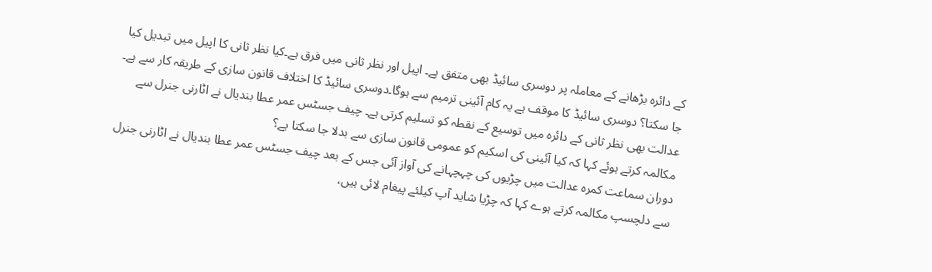کے دائرہ بڑھانے کے معاملہ پر دوسری سائیڈ بھی متفق ہے۔ اپیل اور نظر ثانی میں فرق ہے۔کیا نظر ثانی کا اپیل میں تبدیل کیا جا سکتا؟ دوسری سائیڈ کا موقف ہے یہ کام آئینی ترمیم سے ہوگا۔دوسری سائیڈ کا اختلاف قانون سازی کے طریقہ کار سے ہے۔ عدالت بھی نظر ثانی کے دائرہ میں توسیع کے نقطہ کو تسلیم کرتی ہے۔ چیف جسٹس عمر عطا بندیال نے اٹارنی جنرل سے مکالمہ کرتے ہوئے کہا کہ کیا آئینی کی اسکیم کو عمومی قانون سازی سے بدلا جا سکتا یے؟
دوران سماعت کمرہ عدالت میں چڑیوں کی چہچہانے کی آواز آئی جس کے بعد چیف جسٹس عمر عطا بندیال نے اٹارنی جنرل سے دلچسپ مکالمہ کرتے ہوے کہا کہ چڑیا شاید آپ کیلئے پیغام لائی ہیں،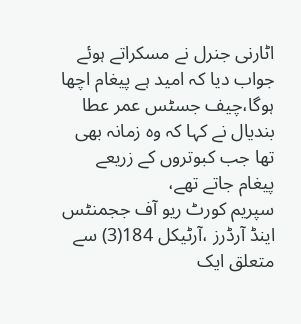اٹارنی جنرل نے مسکراتے ہوئے جواب دیا کہ امید ہے پیغام اچھا ہوگا،چیف جسٹس عمر عطا بندیال نے کہا کہ وہ زمانہ بھی تھا جب کبوتروں کے زریعے پیغام جاتے تھے،
سپریم کورٹ ریو آف ججمنٹس اینڈ آرڈرز ،آرٹیکل 184(3) سے متعلق ایک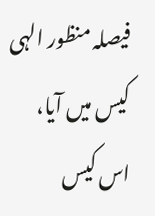فیصلہ منظور الہی کیس میں آیا، اس کیس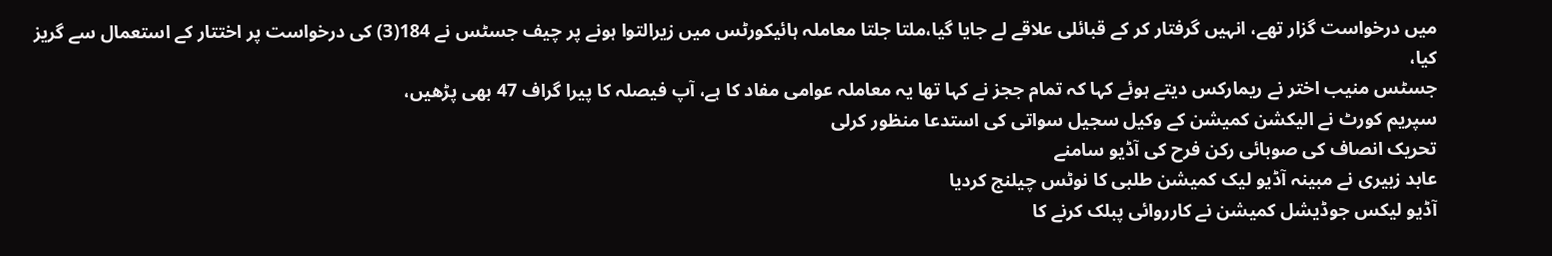میں درخواست گزار تھے، انہیں گرفتار کر کے قبائلی علاقے لے جایا گیا،ملتا جلتا معاملہ ہائیکورٹس میں زیرالتوا ہونے پر چیف جسٹس نے 184(3) کی درخواست پر اختتار کے استعمال سے گریز کیا،
جسٹس منیب اختر نے ریمارکس دیتے ہوئے کہا کہ تمام ججز نے کہا تھا یہ معاملہ عوامی مفاد کا ہے، آپ فیصلہ کا پیرا گراف 47 بھی پڑھیں،
سپریم کورٹ نے الیکشن کمیشن کے وکیل سجیل سواتی کی استدعا منظور کرلی
تحریک انصاف کی صوبائی رکن فرح کی آڈیو سامنے
عابد زبیری نے مبینہ آڈیو لیک کمیشن طلبی کا نوٹس چیلنج کردیا
آڈیو لیکس جوڈیشل کمیشن نے کارروائی پبلک کرنے کا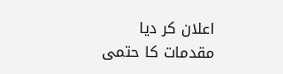اعلان کر دیا
مقدمات کا حتمی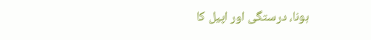ہونا، درستگی اور اپیل کا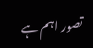تصور اہم ہے